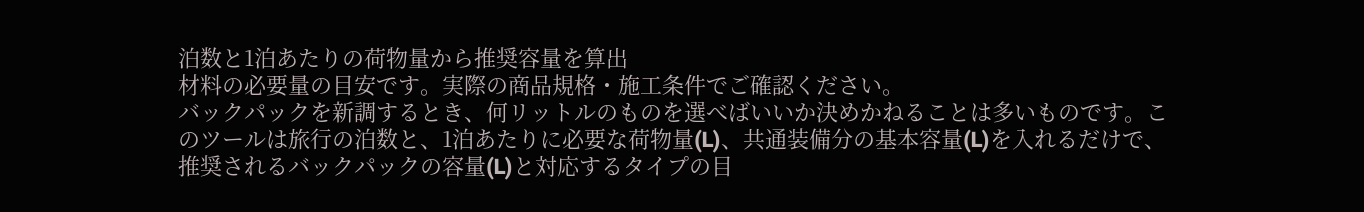泊数と1泊あたりの荷物量から推奨容量を算出
材料の必要量の目安です。実際の商品規格・施工条件でご確認ください。
バックパックを新調するとき、何リットルのものを選べばいいか決めかねることは多いものです。このツールは旅行の泊数と、1泊あたりに必要な荷物量(L)、共通装備分の基本容量(L)を入れるだけで、推奨されるバックパックの容量(L)と対応するタイプの目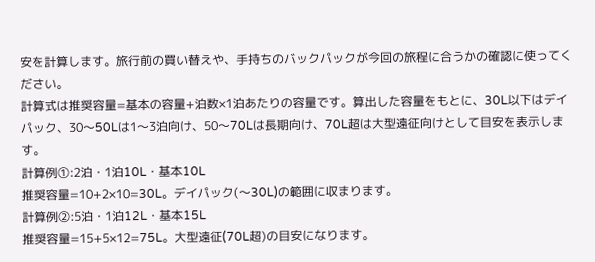安を計算します。旅行前の買い替えや、手持ちのバックパックが今回の旅程に合うかの確認に使ってください。
計算式は推奨容量=基本の容量+泊数×1泊あたりの容量です。算出した容量をもとに、30L以下はデイパック、30〜50Lは1〜3泊向け、50〜70Lは長期向け、70L超は大型遠征向けとして目安を表示します。
計算例①:2泊・1泊10L・基本10L
推奨容量=10+2×10=30L。デイパック(〜30L)の範囲に収まります。
計算例②:5泊・1泊12L・基本15L
推奨容量=15+5×12=75L。大型遠征(70L超)の目安になります。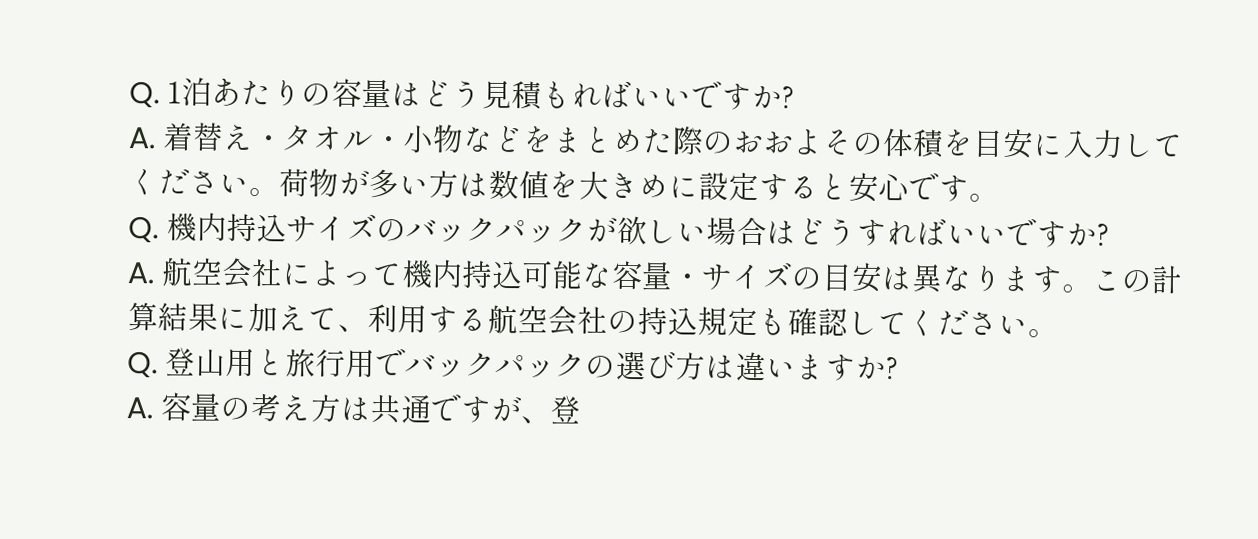Q. 1泊あたりの容量はどう見積もればいいですか?
A. 着替え・タオル・小物などをまとめた際のおおよその体積を目安に入力してください。荷物が多い方は数値を大きめに設定すると安心です。
Q. 機内持込サイズのバックパックが欲しい場合はどうすればいいですか?
A. 航空会社によって機内持込可能な容量・サイズの目安は異なります。この計算結果に加えて、利用する航空会社の持込規定も確認してください。
Q. 登山用と旅行用でバックパックの選び方は違いますか?
A. 容量の考え方は共通ですが、登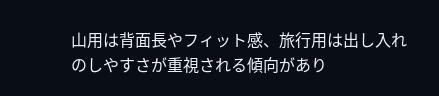山用は背面長やフィット感、旅行用は出し入れのしやすさが重視される傾向があり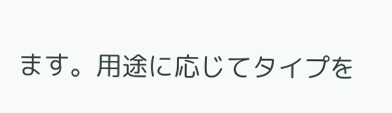ます。用途に応じてタイプを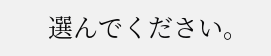選んでください。